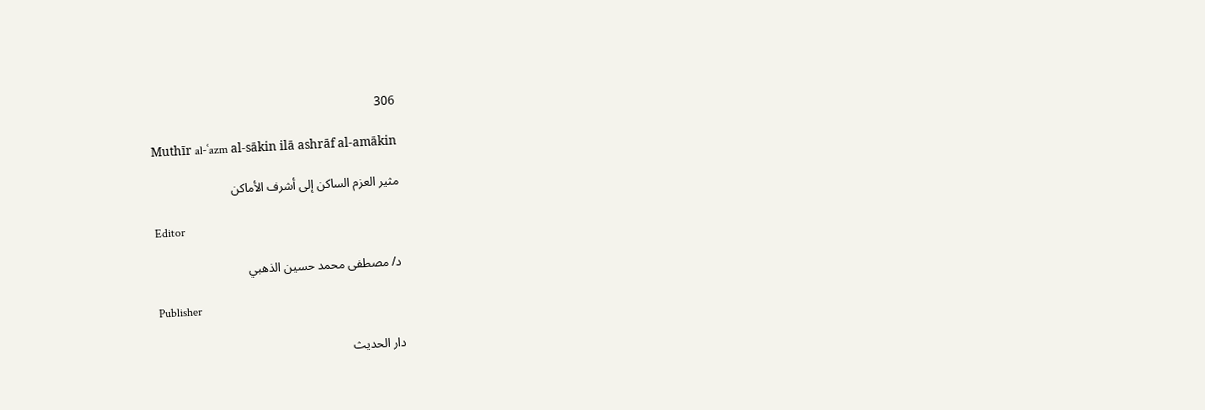306

Muthīr al-ʿazm al-sākin ilā ashrāf al-amākin

مثير العزم الساكن إلى أشرف الأماكن

Editor

د/ مصطفى محمد حسين الذهبي

Publisher

دار الحديث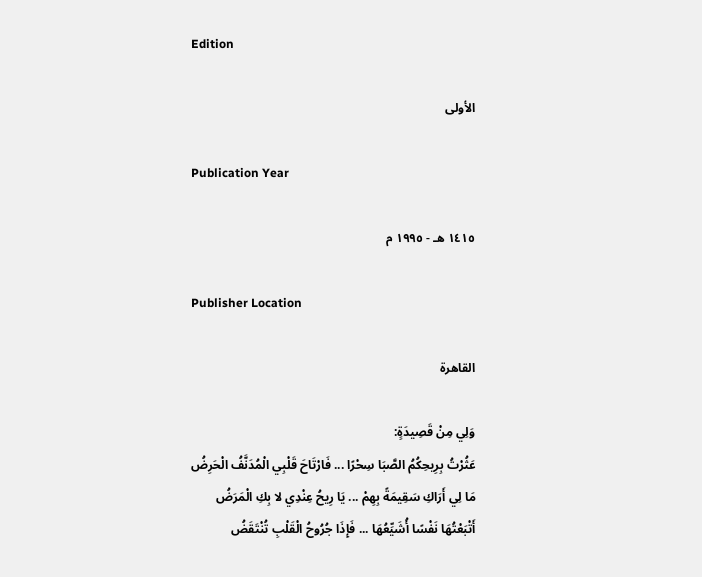Edition

الأولى

Publication Year

١٤١٥ هـ - ١٩٩٥ م

Publisher Location

القاهرة

وَلِي مِنْ قَصِيدَةٍ:
عَثُرْتُ بِرِيحِكُمُ الصَّبَا سِحْرًا ... فَارْتَاحَ قَلْبِي الْمُدَنَّفُ الْحَرِضُ
مَا لِي أَرَاكِ سَقِيمَةً بِهِمْ ... يَا رِيحُ عِنْدِي لا بِكِ الْمَرَضُ
أَتْبَعْتُهَا نَفْسًا أُشَيِّعُهَا ... فَإِذَا جُرُوحُ الْقَلْبِ تُنْتَقَضُ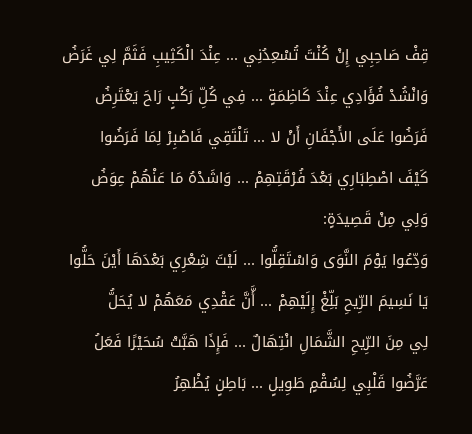قِفْ صَاحِبِي إِنْ كُنْتَ تُسْعِدُنِي ... عِنْدَ الْكَثِيبِ فَثَمَّ لِي غَرَضُ
وَانْشُدْ فُؤَادِي عِنْدَ كَاظِمَةٍ ... فِي كُلِّ رَكْبٍ رَاحَ يَعْتَرِضُ
فَرَضُوا عَلَى الأَجْفَانِ أَنْ لا ... تَلْتَقِي فَاصْبِرْ لِمَا فَرَضُوا
كَيْفَ اصْطِبَارِي بَعْدَ فُرْقَتِهِمْ ... وَاشَدْهُ مَا عَنْهُمْ عِوَضُ
وَلِي مِنْ قَصِيدَةٍ:
وَدِّعُوا يَوْمَ النَّوَى وَاسْتَقِلُّوا ... لَيْتَ شِعْرِي بَعْدَهَا أَيْنَ حَلُّوا
يَا نَسِيمَ الرِّيحِ بَلِّغْ إِلَيْهِمْ ... أَّنَّ عَقْدِي مَعَهُمْ لا يُحَلُّ
لِي مِنَ الرِّيحِ الشَّمَالِ انْتِهَالٌ ... فَإِذَا هَبَّتْ سُحَيْرًا فَعَلُ
عَرَّضُوا قَلْبِي لِسُقْمٍ طَوِيلٍ ... بَاطِنٍ يُظْهِرُ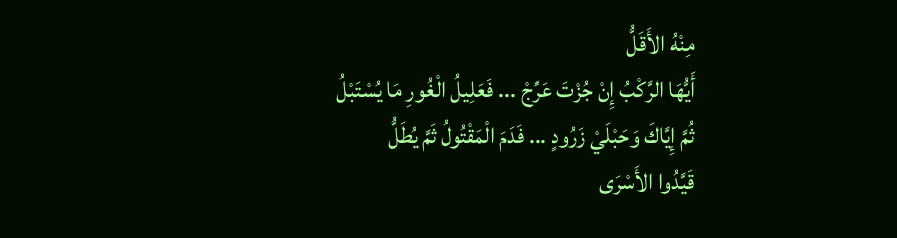مِنْهُ الأَقَلُّ
أَيُّهَا الرَّكْبُ إِنْ جُزْتَ عَرِّجْ ... فَعَلِيلُ الْغُورِ مَا يُسْتَبْلُ
ثُمَّ إِيَّاكَ وَحَبْلَيْ زَرُودٍ ... فَدَمَ الْمَقْتُولُ ثَمَّ يُطَلُّ
قَيَّدُوا الأَسْرَى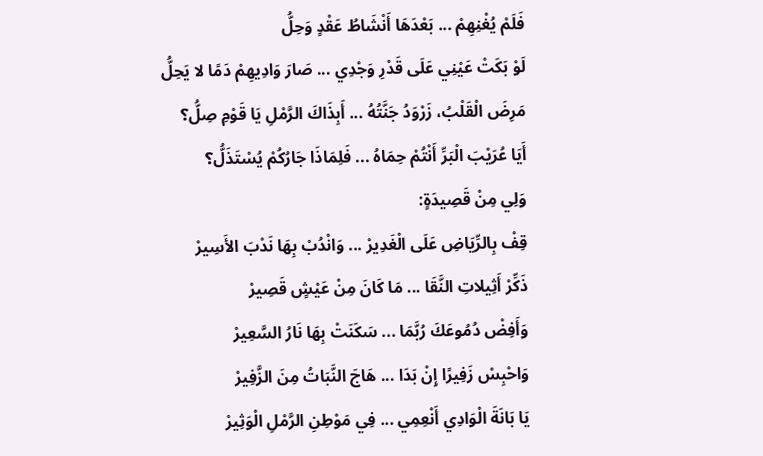فَلَمْ يُغْنِهِمْ ... بَعْدَهَا أَنْشَاطُ عَقْدٍ وَحِلُّ
لَوْ بَكَتْ عَيْنِي عَلَى قَدْرِ وَجْدِي ... صَارَ وَادِيهِمْ دَمًا لا يَحِلُّ
مَرِضَ الْقَلْبُ، زَرْوَدُ جَنَّتُهُ ... أَبِذَاكَ الرَّمْلِ يَا قَوْمِ صِلُّ؟
أَيَا عُرَيْبَ الْبَرِّ أَنْتُمْ حِمَاهُ ... فَلِمَاذَا جَارُكُمْ يُسْتَذَلُّ؟
وَلِي مِنْ قَصِيدَةٍ:
قِفْ بِالرِّيَاضِ عَلَى الْغَدِيرْ ... وَانْدُبْ بِهَا نَدْبَ الأَسِيرْ
ذَكِّرْ أَثِيلاتِ النَّقَا ... مَا كَانَ مِنْ عَيْشٍ قَصِيرْ
وَأَفِضْ دُمُوعَكَ رُبَّمَا ... سَكَنَتْ بِهَا نَارُ السَّعِيرْ
وَاحْبِسْ زَفِيرًا إِنْ بَدَا ... هَاجَ النَّبَاتُ مِنَ الزَّفِيرْ
يَا بَانَةَ الْوَادِي أَنْعِمِي ... فِي مَوْطِنِ الرَّمْلِ الْوَثِيرْ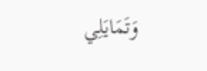وَتَمَايَلِي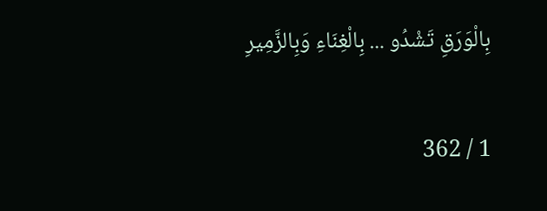بِالْوَرَقِ تَشْدُو ... بِالْغِنَاءِ وَبِالزَّمِيرِ

1 / 362